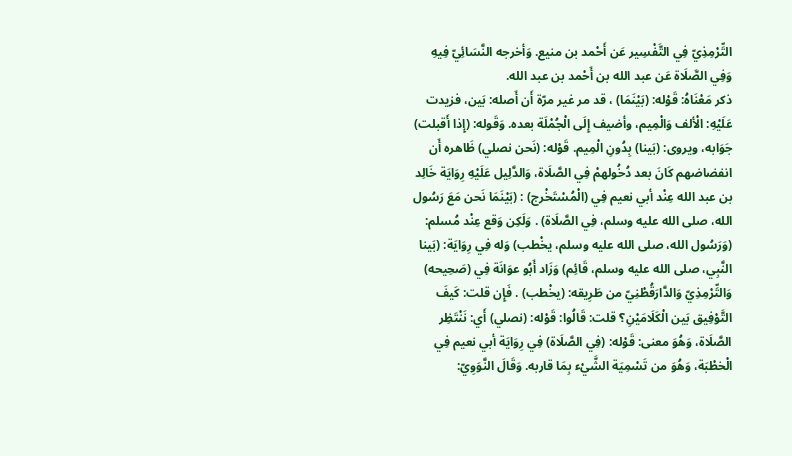التِّرْمِذِيّ فِي التَّفْسِير عَن أَحْمد بن منيع. وَأخرجه النَّسَائِيّ فِيهِ وَفِي الصَّلَاة عَن عبد الله بن أَحْمد بن عبد الله.
ذكر مَعْنَاهُ: قَوْله: (بَيْنَمَا) ، قد مر غير مرّة أَن أَصله: بَين، فزيدت عَلَيْهِ: الْألف وَالْمِيم، وأضيف إِلَى الْجُمْلَة بعده. وَقَوله: (إِذا أَقبلت) جَوَابه، ويروى: (بَينا) بِدُونِ الْمِيم. قَوْله: (نَحن نصلي) ظَاهره أَن انفضاضهم كَانَ بعد دُخُولهمْ فِي الصَّلَاة، وَالدَّلِيل عَلَيْهِ رِوَايَة خَالِد بن عبد الله عِنْد أبي نعيم فِي (الْمُسْتَخْرج) : (بَيْنَمَا نَحن مَعَ رَسُول الله، صلى الله عليه وسلم، فِي الصَّلَاة) . وَلَكِن وَقع عِنْد مُسلم: (وَرَسُول الله، صلى الله عليه وسلم، يخْطب) وَله فِي رِوَايَة: (بَينا النَّبِي، صلى الله عليه وسلم، قَائِم) وَزَاد أَبُو عوَانَة فِي (صَحِيحه) وَالتِّرْمِذِيّ وَالدَّارَقُطْنِيّ من طَرِيقه: (يخْطب) . فَإِن قلت: كَيفَ التَّوْفِيق بَين الْكَلَامَيْنِ؟ قلت: قَالُوا: قَوْله: (نصلي) أَي: نَنْتَظِر الصَّلَاة، وَهُوَ معنى: قَوْله: (فِي الصَّلَاة) فِي رِوَايَة أبي نعيم فِي الْخطْبَة، وَهُوَ من تَسْمِيَة الشَّيْء بِمَا قاربه. وَقَالَ النَّوَوِيّ: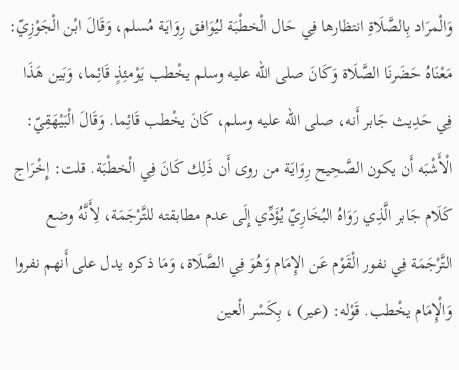وَالْمرَاد بِالصَّلَاةِ انتظارها فِي حَال الْخطْبَة ليُوَافق رِوَايَة مُسلم، وَقَالَ ابْن الْجَوْزِيّ: مَعْنَاهُ حَضَرنَا الصَّلَاة وَكَانَ صلى الله عليه وسلم يخْطب يَوْمئِذٍ قَائِما، وَبَين هَذَا فِي حَدِيث جَابر أَنه، صلى الله عليه وسلم، كَانَ يخْطب قَائِما. وَقَالَ الْبَيْهَقِيّ: الْأَشْبَه أَن يكون الصَّحِيح رِوَايَة من روى أَن ذَلِك كَانَ فِي الْخطْبَة. قلت: إِخْرَاج كَلَام جَابر الَّذِي رَوَاهُ البُخَارِيّ يُؤَدِّي إِلَى عدم مطابقته للتَّرْجَمَة، لِأَنَّهُ وضع التَّرْجَمَة فِي نفور الْقَوْم عَن الإِمَام وَهُوَ فِي الصَّلَاة، وَمَا ذكره يدل على أَنهم نفروا وَالْإِمَام يخْطب. قَوْله: (عير) ، بِكَسْر الْعين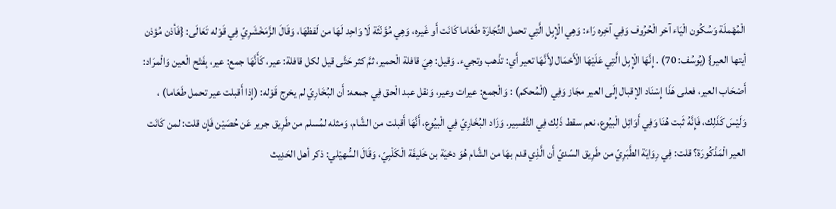الْمُهْملَة وَسُكُون الْيَاء آخر الْحُرُوف وَفِي آخِره رَاء: وَهِي الْإِبِل الَّتِي تحمل التِّجَارَة طَعَاما كَانَت أَو غَيره، وَهِي مُؤَنّثَة لَا وَاحِد لَهَا من لَفظهَا، وَقَالَ الزَّمَخْشَرِيّ فِي قَوْله تَعَالَى: {فَأذن مُؤذن أيتها العير} (يُوسُف: 70) . إِنَّهَا الْإِبِل الَّتِي عَلَيْهَا الْأَحْمَال لِأَنَّهَا تعير أَي: تذْهب وتجيء. وَقيل: هِيَ قافلة الْحمير، ثمَّ كثر حَتَّى قيل لكل قافلة: عير، كَأَنَّهَا جمع: عير، بِفَتْح الْعين وَالْمرَاد: أَصْحَاب العير، فعلى هَذَا إِسْنَاد الإقبال إِلَى العير مجَاز وَفِي (الْمُحكم) : وَالْجمع: عيرات وعير، وَنقل عبد الْحق فِي جمعه: أَن البُخَارِيّ لم يخرج قَوْله: (إِذا أَقبلت عير تحمل طَعَاما) ، وَلَيْسَ كَذَلِك، فَإِنَّهُ ثَبت هُنَا وَفِي أَوَائِل الْبيُوع، نعم سقط ذَلِك فِي التَّفْسِير. وَزَاد البُخَارِيّ فِي الْبيُوع، أَنَّهَا أَقبلت من الشَّام، وَمثله لمُسلم من طَرِيق جرير عَن حُصَيْن فَإِن قلت: لمن كَانَت العير الْمَذْكُورَة؟ قلت: فِي رِوَايَة الطَّبَرِيّ من طَرِيق السّديّ أَن الَّذِي قدم بهَا من الشَّام هُوَ دحْيَة بن خَليفَة الْكَلْبِيّ، وَقَالَ السُّهيْلي: ذكر أهل الحَدِيث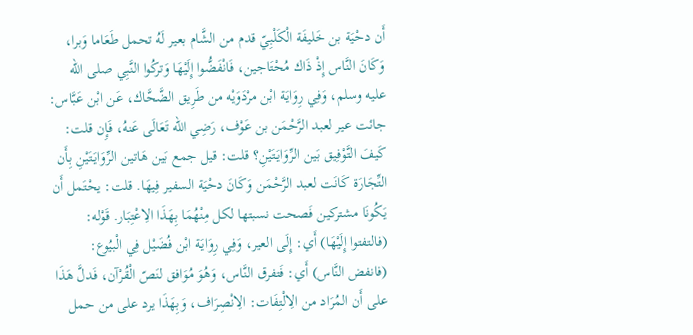أَن دحْيَة بن خَليفَة الْكَلْبِيّ قدم من الشَّام بعير لَهُ تحمل طَعَاما وَبرا، وَكَانَ النَّاس إِذْ ذَاك مُحْتَاجين، فَانْفَضُّوا إِلَيْهَا وَتركُوا النَّبِي صلى الله عليه وسلم، وَفِي رِوَايَة ابْن مرْدَوَيْه من طَرِيق الضَّحَّاك، عَن ابْن عَبَّاس: جائت عير لعبد الرَّحْمَن بن عَوْف، رَضِي الله تَعَالَى عَنهُ، فَإِن قلت: كَيفَ التَّوْفِيق بَين الرِّوَايَتَيْنِ؟ قلت: قيل جمع بَين هَاتين الرِّوَايَتَيْنِ بِأَن التِّجَارَة كَانَت لعبد الرَّحْمَن وَكَانَ دحْيَة السفير فِيهَا. قلت: يحْتَمل أَن يَكُونَا مشتركين فَصحت نسبتها لكل مِنْهُمَا بِهَذَا الِاعْتِبَار. قَوْله: (فالتفتوا إِلَيْهَا) أَي: إِلَى العير، وَفِي رِوَايَة ابْن فُضَيْل فِي الْبيُوع: (فانفض النَّاس) أَي: فَتفرق النَّاس، وَهُوَ مُوَافق لنَصّ الْقُرْآن، فَدلَّ هَذَا على أَن المُرَاد من الِالْتِفَات: الِانْصِرَاف، وَبِهَذَا يرد على من حمل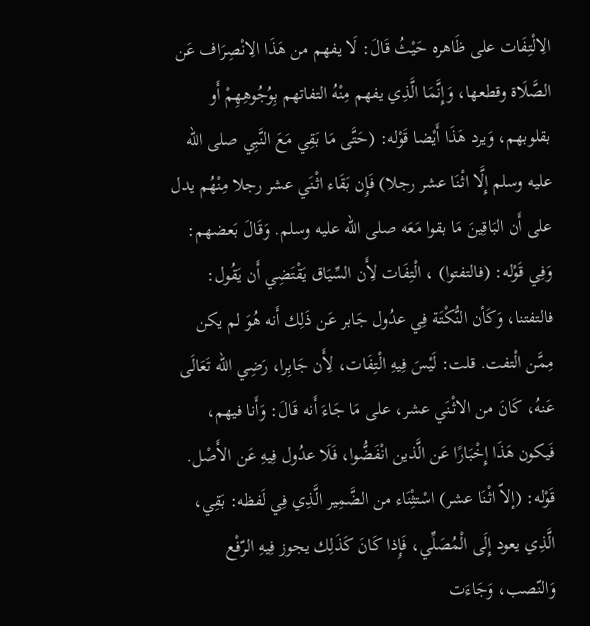الِالْتِفَات على ظَاهره حَيْثُ قَالَ: لَا يفهم من هَذَا الِانْصِرَاف عَن الصَّلَاة وقطعها، وَإِنَّمَا الَّذِي يفهم مِنْهُ التفاتهم بِوُجُوهِهِمْ أَو بقلوبهم، وَيرد هَذَا أَيْضا قَوْله: (حَتَّى مَا بَقِي مَعَ النَّبِي صلى الله عليه وسلم إِلَّا اثْنَا عشر رجلا) فَإِن بَقَاء اثْنَي عشر رجلا مِنْهُم يدل على أَن البَاقِينَ مَا بقوا مَعَه صلى الله عليه وسلم. وَقَالَ بَعضهم: وَفِي قَوْله: (فالتفتوا) ، الْتِفَات لِأَن السِّيَاق يَقْتَضِي أَن يَقُول: فالتفتنا، وَكَأن النُّكْتَة فِي عدُول جَابر عَن ذَلِك أَنه هُوَ لم يكن مِمَّن الْتفت. قلت: لَيْسَ فِيهِ الْتِفَات، لِأَن جَابِرا، رَضِي الله تَعَالَى عَنهُ، كَانَ من الاثْنَي عشر، على مَا جَاءَ أَنه قَالَ: وَأَنا فيهم، فَيكون هَذَا إِخْبَارًا عَن الَّذين انْفَضُّوا، فَلَا عدُول فِيهِ عَن الأَصْل. قَوْله: (إلاّ اثْنَا عشر) اسْتثِْنَاء من الضَّمِير الَّذِي فِي لَفظه: بَقِي، الَّذِي يعود إِلَى الْمُصَلِّي، فَإِذا كَانَ كَذَلِك يجوز فِيهِ الرّفْع وَالنّصب، وَجَاءَت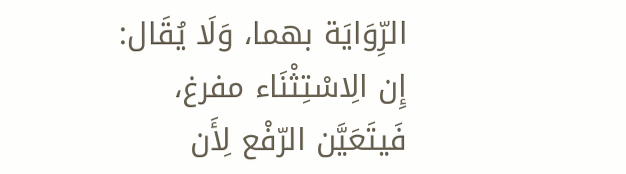الرِّوَايَة بهما، وَلَا يُقَال: إِن الِاسْتِثْنَاء مفرغ، فَيتَعَيَّن الرّفْع لِأَن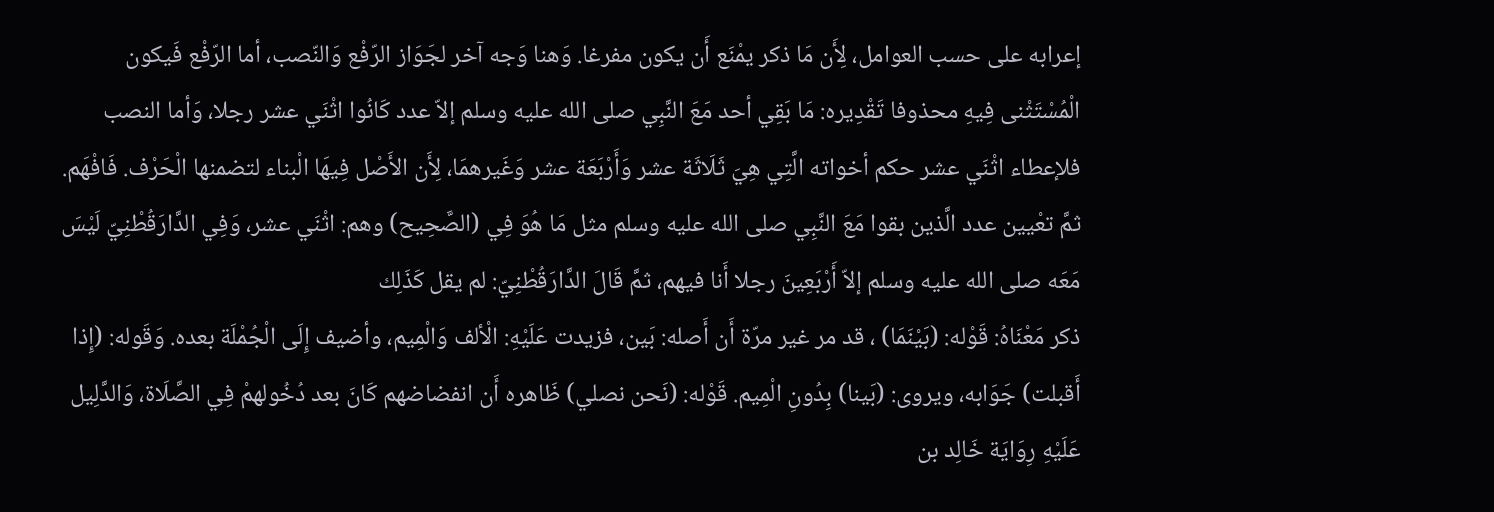إعرابه على حسب العوامل، لِأَن مَا ذكر يمْنَع أَن يكون مفرغا. وَهنا وَجه آخر لجَوَاز الرّفْع وَالنّصب، أما الرّفْع فَيكون الْمُسْتَثْنى فِيهِ محذوفا تَقْدِيره: مَا بَقِي أحد مَعَ النَّبِي صلى الله عليه وسلم إلاّ عدد كَانُوا اثْنَي عشر رجلا، وَأما النصب فلإعطاء اثْنَي عشر حكم أخواته الَّتِي هِيَ ثَلَاثَة عشر وَأَرْبَعَة عشر وَغَيرهمَا، لِأَن الأَصْل فِيهَا الْبناء لتضمنها الْحَرْف. فَافْهَم.
ثمَّ تعْيين عدد الَّذين بقوا مَعَ النَّبِي صلى الله عليه وسلم مثل مَا هُوَ فِي (الصَّحِيح) وهم: اثْنَي عشر، وَفِي الدَّارَقُطْنِيّ لَيْسَ مَعَه صلى الله عليه وسلم إلاّ أَرْبَعِينَ رجلا أَنا فيهم، ثمَّ قَالَ الدَّارَقُطْنِيّ: لم يقل كَذَلِك
ذكر مَعْنَاهُ: قَوْله: (بَيْنَمَا) ، قد مر غير مرّة أَن أَصله: بَين، فزيدت عَلَيْهِ: الْألف وَالْمِيم، وأضيف إِلَى الْجُمْلَة بعده. وَقَوله: (إِذا أَقبلت) جَوَابه، ويروى: (بَينا) بِدُونِ الْمِيم. قَوْله: (نَحن نصلي) ظَاهره أَن انفضاضهم كَانَ بعد دُخُولهمْ فِي الصَّلَاة، وَالدَّلِيل عَلَيْهِ رِوَايَة خَالِد بن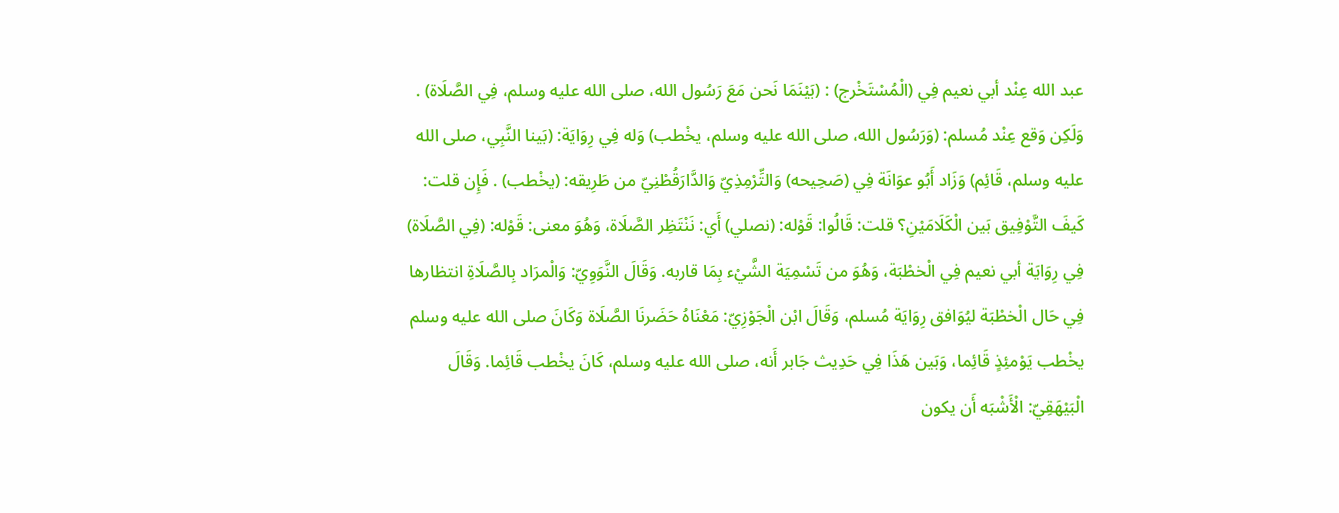عبد الله عِنْد أبي نعيم فِي (الْمُسْتَخْرج) : (بَيْنَمَا نَحن مَعَ رَسُول الله، صلى الله عليه وسلم، فِي الصَّلَاة) . وَلَكِن وَقع عِنْد مُسلم: (وَرَسُول الله، صلى الله عليه وسلم، يخْطب) وَله فِي رِوَايَة: (بَينا النَّبِي، صلى الله عليه وسلم، قَائِم) وَزَاد أَبُو عوَانَة فِي (صَحِيحه) وَالتِّرْمِذِيّ وَالدَّارَقُطْنِيّ من طَرِيقه: (يخْطب) . فَإِن قلت: كَيفَ التَّوْفِيق بَين الْكَلَامَيْنِ؟ قلت: قَالُوا: قَوْله: (نصلي) أَي: نَنْتَظِر الصَّلَاة، وَهُوَ معنى: قَوْله: (فِي الصَّلَاة) فِي رِوَايَة أبي نعيم فِي الْخطْبَة، وَهُوَ من تَسْمِيَة الشَّيْء بِمَا قاربه. وَقَالَ النَّوَوِيّ: وَالْمرَاد بِالصَّلَاةِ انتظارها فِي حَال الْخطْبَة ليُوَافق رِوَايَة مُسلم، وَقَالَ ابْن الْجَوْزِيّ: مَعْنَاهُ حَضَرنَا الصَّلَاة وَكَانَ صلى الله عليه وسلم يخْطب يَوْمئِذٍ قَائِما، وَبَين هَذَا فِي حَدِيث جَابر أَنه، صلى الله عليه وسلم، كَانَ يخْطب قَائِما. وَقَالَ الْبَيْهَقِيّ: الْأَشْبَه أَن يكون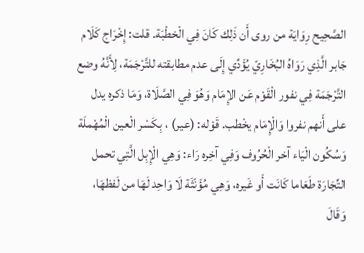الصَّحِيح رِوَايَة من روى أَن ذَلِك كَانَ فِي الْخطْبَة. قلت: إِخْرَاج كَلَام جَابر الَّذِي رَوَاهُ البُخَارِيّ يُؤَدِّي إِلَى عدم مطابقته للتَّرْجَمَة، لِأَنَّهُ وضع التَّرْجَمَة فِي نفور الْقَوْم عَن الإِمَام وَهُوَ فِي الصَّلَاة، وَمَا ذكره يدل على أَنهم نفروا وَالْإِمَام يخْطب. قَوْله: (عير) ، بِكَسْر الْعين الْمُهْملَة وَسُكُون الْيَاء آخر الْحُرُوف وَفِي آخِره رَاء: وَهِي الْإِبِل الَّتِي تحمل التِّجَارَة طَعَاما كَانَت أَو غَيره، وَهِي مُؤَنّثَة لَا وَاحِد لَهَا من لَفظهَا، وَقَالَ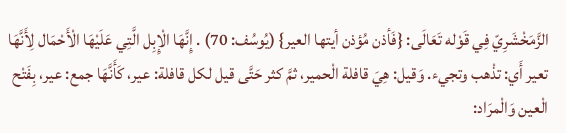الزَّمَخْشَرِيّ فِي قَوْله تَعَالَى: {فَأذن مُؤذن أيتها العير} (يُوسُف: 70) . إِنَّهَا الْإِبِل الَّتِي عَلَيْهَا الْأَحْمَال لِأَنَّهَا تعير أَي: تذْهب وتجيء. وَقيل: هِيَ قافلة الْحمير، ثمَّ كثر حَتَّى قيل لكل قافلة: عير، كَأَنَّهَا جمع: عير، بِفَتْح الْعين وَالْمرَاد: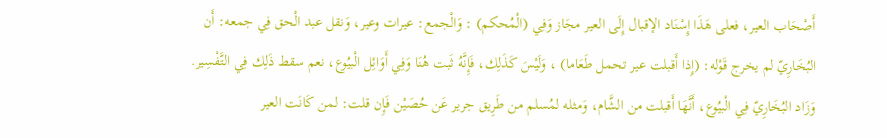أَصْحَاب العير، فعلى هَذَا إِسْنَاد الإقبال إِلَى العير مجَاز وَفِي (الْمُحكم) : وَالْجمع: عيرات وعير، وَنقل عبد الْحق فِي جمعه: أَن البُخَارِيّ لم يخرج قَوْله: (إِذا أَقبلت عير تحمل طَعَاما) ، وَلَيْسَ كَذَلِك، فَإِنَّهُ ثَبت هُنَا وَفِي أَوَائِل الْبيُوع، نعم سقط ذَلِك فِي التَّفْسِير. وَزَاد البُخَارِيّ فِي الْبيُوع، أَنَّهَا أَقبلت من الشَّام، وَمثله لمُسلم من طَرِيق جرير عَن حُصَيْن فَإِن قلت: لمن كَانَت العير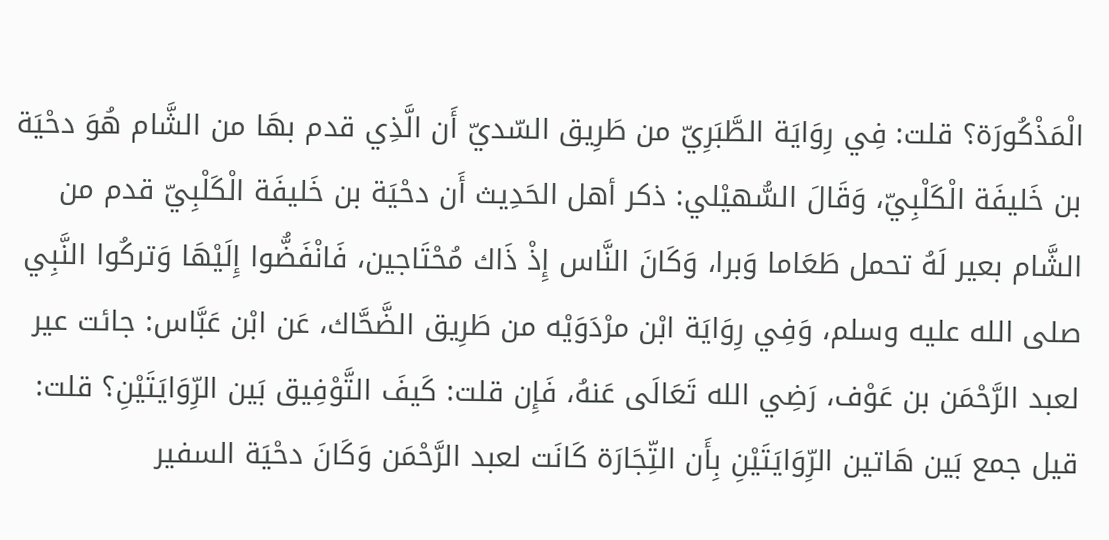الْمَذْكُورَة؟ قلت: فِي رِوَايَة الطَّبَرِيّ من طَرِيق السّديّ أَن الَّذِي قدم بهَا من الشَّام هُوَ دحْيَة بن خَليفَة الْكَلْبِيّ، وَقَالَ السُّهيْلي: ذكر أهل الحَدِيث أَن دحْيَة بن خَليفَة الْكَلْبِيّ قدم من الشَّام بعير لَهُ تحمل طَعَاما وَبرا، وَكَانَ النَّاس إِذْ ذَاك مُحْتَاجين، فَانْفَضُّوا إِلَيْهَا وَتركُوا النَّبِي صلى الله عليه وسلم، وَفِي رِوَايَة ابْن مرْدَوَيْه من طَرِيق الضَّحَّاك، عَن ابْن عَبَّاس: جائت عير لعبد الرَّحْمَن بن عَوْف، رَضِي الله تَعَالَى عَنهُ، فَإِن قلت: كَيفَ التَّوْفِيق بَين الرِّوَايَتَيْنِ؟ قلت: قيل جمع بَين هَاتين الرِّوَايَتَيْنِ بِأَن التِّجَارَة كَانَت لعبد الرَّحْمَن وَكَانَ دحْيَة السفير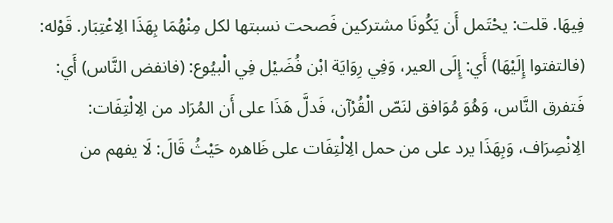فِيهَا. قلت: يحْتَمل أَن يَكُونَا مشتركين فَصحت نسبتها لكل مِنْهُمَا بِهَذَا الِاعْتِبَار. قَوْله: (فالتفتوا إِلَيْهَا) أَي: إِلَى العير، وَفِي رِوَايَة ابْن فُضَيْل فِي الْبيُوع: (فانفض النَّاس) أَي: فَتفرق النَّاس، وَهُوَ مُوَافق لنَصّ الْقُرْآن، فَدلَّ هَذَا على أَن المُرَاد من الِالْتِفَات: الِانْصِرَاف، وَبِهَذَا يرد على من حمل الِالْتِفَات على ظَاهره حَيْثُ قَالَ: لَا يفهم من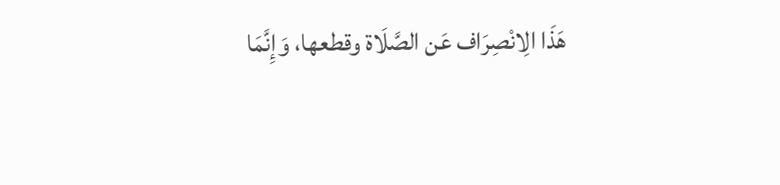هَذَا الِانْصِرَاف عَن الصَّلَاة وقطعها، وَإِنَّمَا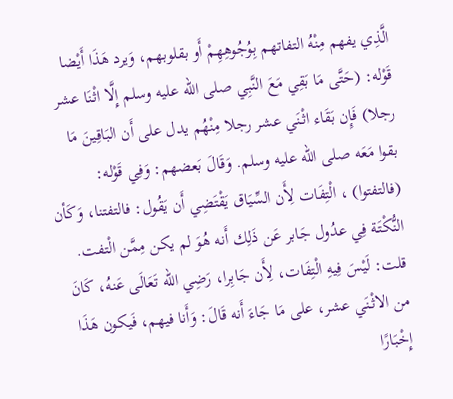الَّذِي يفهم مِنْهُ التفاتهم بِوُجُوهِهِمْ أَو بقلوبهم، وَيرد هَذَا أَيْضا قَوْله: (حَتَّى مَا بَقِي مَعَ النَّبِي صلى الله عليه وسلم إِلَّا اثْنَا عشر رجلا) فَإِن بَقَاء اثْنَي عشر رجلا مِنْهُم يدل على أَن البَاقِينَ مَا بقوا مَعَه صلى الله عليه وسلم. وَقَالَ بَعضهم: وَفِي قَوْله: (فالتفتوا) ، الْتِفَات لِأَن السِّيَاق يَقْتَضِي أَن يَقُول: فالتفتنا، وَكَأن النُّكْتَة فِي عدُول جَابر عَن ذَلِك أَنه هُوَ لم يكن مِمَّن الْتفت. قلت: لَيْسَ فِيهِ الْتِفَات، لِأَن جَابِرا، رَضِي الله تَعَالَى عَنهُ، كَانَ من الاثْنَي عشر، على مَا جَاءَ أَنه قَالَ: وَأَنا فيهم، فَيكون هَذَا إِخْبَارًا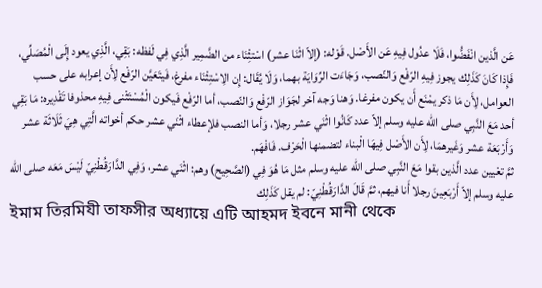عَن الَّذين انْفَضُّوا، فَلَا عدُول فِيهِ عَن الأَصْل. قَوْله: (إلاّ اثْنَا عشر) اسْتثِْنَاء من الضَّمِير الَّذِي فِي لَفظه: بَقِي، الَّذِي يعود إِلَى الْمُصَلِّي، فَإِذا كَانَ كَذَلِك يجوز فِيهِ الرّفْع وَالنّصب، وَجَاءَت الرِّوَايَة بهما، وَلَا يُقَال: إِن الِاسْتِثْنَاء مفرغ، فَيتَعَيَّن الرّفْع لِأَن إعرابه على حسب العوامل، لِأَن مَا ذكر يمْنَع أَن يكون مفرغا. وَهنا وَجه آخر لجَوَاز الرّفْع وَالنّصب، أما الرّفْع فَيكون الْمُسْتَثْنى فِيهِ محذوفا تَقْدِيره: مَا بَقِي أحد مَعَ النَّبِي صلى الله عليه وسلم إلاّ عدد كَانُوا اثْنَي عشر رجلا، وَأما النصب فلإعطاء اثْنَي عشر حكم أخواته الَّتِي هِيَ ثَلَاثَة عشر وَأَرْبَعَة عشر وَغَيرهمَا، لِأَن الأَصْل فِيهَا الْبناء لتضمنها الْحَرْف. فَافْهَم.
ثمَّ تعْيين عدد الَّذين بقوا مَعَ النَّبِي صلى الله عليه وسلم مثل مَا هُوَ فِي (الصَّحِيح) وهم: اثْنَي عشر، وَفِي الدَّارَقُطْنِيّ لَيْسَ مَعَه صلى الله عليه وسلم إلاّ أَرْبَعِينَ رجلا أَنا فيهم، ثمَّ قَالَ الدَّارَقُطْنِيّ: لم يقل كَذَلِك
ইমাম তিরমিযী তাফসীর অধ্যায়ে এটি আহমদ ইবনে মানী থেকে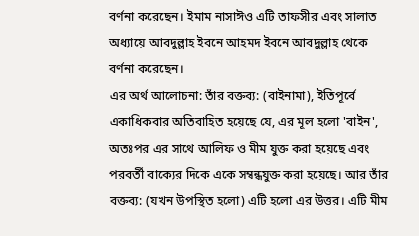বর্ণনা করেছেন। ইমাম নাসাঈও এটি তাফসীর এবং সালাত অধ্যায়ে আবদুল্লাহ ইবনে আহমদ ইবনে আবদুল্লাহ থেকে বর্ণনা করেছেন।
এর অর্থ আলোচনা: তাঁর বক্তব্য: (বাইনামা), ইতিপূর্বে একাধিকবার অতিবাহিত হয়েছে যে, এর মূল হলো 'বাইন', অতঃপর এর সাথে আলিফ ও মীম যুক্ত করা হয়েছে এবং পরবর্তী বাক্যের দিকে একে সম্বন্ধযুক্ত করা হয়েছে। আর তাঁর বক্তব্য: (যখন উপস্থিত হলো) এটি হলো এর উত্তর। এটি মীম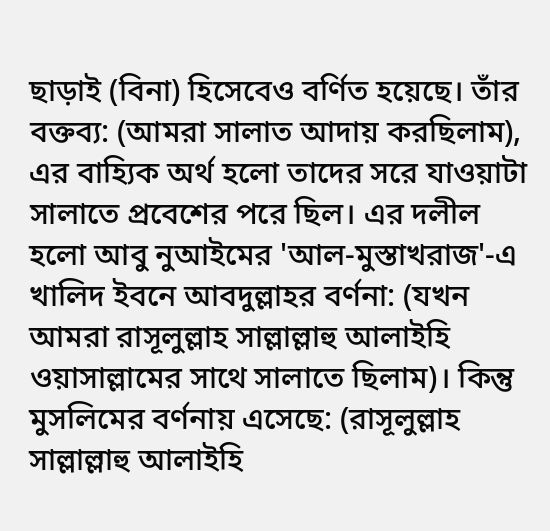ছাড়াই (বিনা) হিসেবেও বর্ণিত হয়েছে। তাঁর বক্তব্য: (আমরা সালাত আদায় করছিলাম), এর বাহ্যিক অর্থ হলো তাদের সরে যাওয়াটা সালাতে প্রবেশের পরে ছিল। এর দলীল হলো আবু নুআইমের 'আল-মুস্তাখরাজ'-এ খালিদ ইবনে আবদুল্লাহর বর্ণনা: (যখন আমরা রাসূলুল্লাহ সাল্লাল্লাহু আলাইহি ওয়াসাল্লামের সাথে সালাতে ছিলাম)। কিন্তু মুসলিমের বর্ণনায় এসেছে: (রাসূলুল্লাহ সাল্লাল্লাহু আলাইহি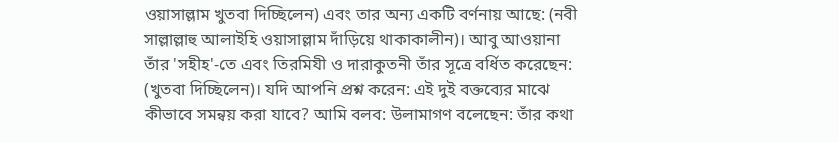ওয়াসাল্লাম খুতবা দিচ্ছিলেন) এবং তার অন্য একটি বর্ণনায় আছে: (নবী সাল্লাল্লাহু আলাইহি ওয়াসাল্লাম দাঁড়িয়ে থাকাকালীন)। আবু আওয়ানা তাঁর 'সহীহ'-তে এবং তিরমিযী ও দারাকুতনী তাঁর সূত্রে বর্ধিত করেছেন: (খুতবা দিচ্ছিলেন)। যদি আপনি প্রশ্ন করেন: এই দুই বক্তব্যের মাঝে কীভাবে সমন্বয় করা যাবে? আমি বলব: উলামাগণ বলেছেন: তাঁর কথা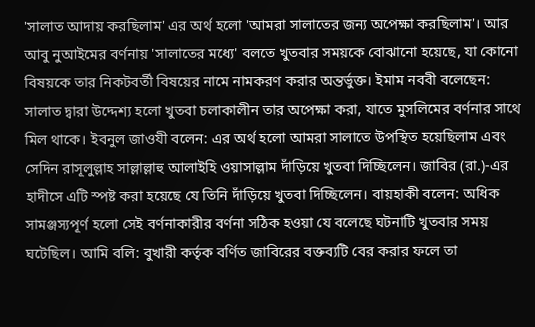'সালাত আদায় করছিলাম' এর অর্থ হলো 'আমরা সালাতের জন্য অপেক্ষা করছিলাম'। আর আবু নুআইমের বর্ণনায় 'সালাতের মধ্যে' বলতে খুতবার সময়কে বোঝানো হয়েছে, যা কোনো বিষয়কে তার নিকটবর্তী বিষয়ের নামে নামকরণ করার অন্তর্ভুক্ত। ইমাম নববী বলেছেন: সালাত দ্বারা উদ্দেশ্য হলো খুতবা চলাকালীন তার অপেক্ষা করা, যাতে মুসলিমের বর্ণনার সাথে মিল থাকে। ইবনুল জাওযী বলেন: এর অর্থ হলো আমরা সালাতে উপস্থিত হয়েছিলাম এবং সেদিন রাসূলুল্লাহ সাল্লাল্লাহু আলাইহি ওয়াসাল্লাম দাঁড়িয়ে খুতবা দিচ্ছিলেন। জাবির (রা.)-এর হাদীসে এটি স্পষ্ট করা হয়েছে যে তিনি দাঁড়িয়ে খুতবা দিচ্ছিলেন। বায়হাকী বলেন: অধিক সামঞ্জস্যপূর্ণ হলো সেই বর্ণনাকারীর বর্ণনা সঠিক হওয়া যে বলেছে ঘটনাটি খুতবার সময় ঘটেছিল। আমি বলি: বুখারী কর্তৃক বর্ণিত জাবিরের বক্তব্যটি বের করার ফলে তা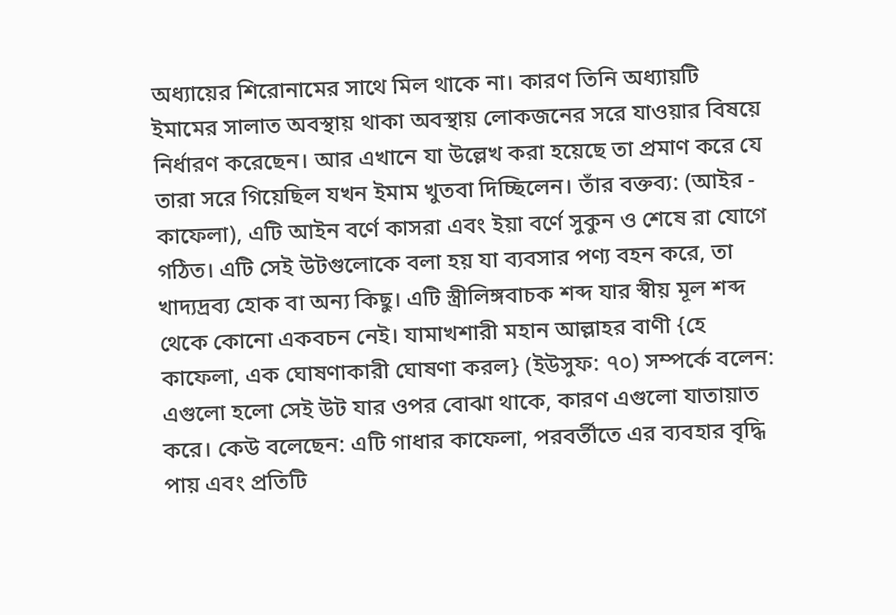অধ্যায়ের শিরোনামের সাথে মিল থাকে না। কারণ তিনি অধ্যায়টি ইমামের সালাত অবস্থায় থাকা অবস্থায় লোকজনের সরে যাওয়ার বিষয়ে নির্ধারণ করেছেন। আর এখানে যা উল্লেখ করা হয়েছে তা প্রমাণ করে যে তারা সরে গিয়েছিল যখন ইমাম খুতবা দিচ্ছিলেন। তাঁর বক্তব্য: (আইর - কাফেলা), এটি আইন বর্ণে কাসরা এবং ইয়া বর্ণে সুকুন ও শেষে রা যোগে গঠিত। এটি সেই উটগুলোকে বলা হয় যা ব্যবসার পণ্য বহন করে, তা খাদ্যদ্রব্য হোক বা অন্য কিছু। এটি স্ত্রীলিঙ্গবাচক শব্দ যার স্বীয় মূল শব্দ থেকে কোনো একবচন নেই। যামাখশারী মহান আল্লাহর বাণী {হে কাফেলা, এক ঘোষণাকারী ঘোষণা করল} (ইউসুফ: ৭০) সম্পর্কে বলেন: এগুলো হলো সেই উট যার ওপর বোঝা থাকে, কারণ এগুলো যাতায়াত করে। কেউ বলেছেন: এটি গাধার কাফেলা, পরবর্তীতে এর ব্যবহার বৃদ্ধি পায় এবং প্রতিটি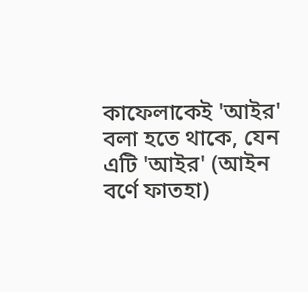কাফেলাকেই 'আইর' বলা হতে থাকে, যেন এটি 'আইর' (আইন বর্ণে ফাতহা)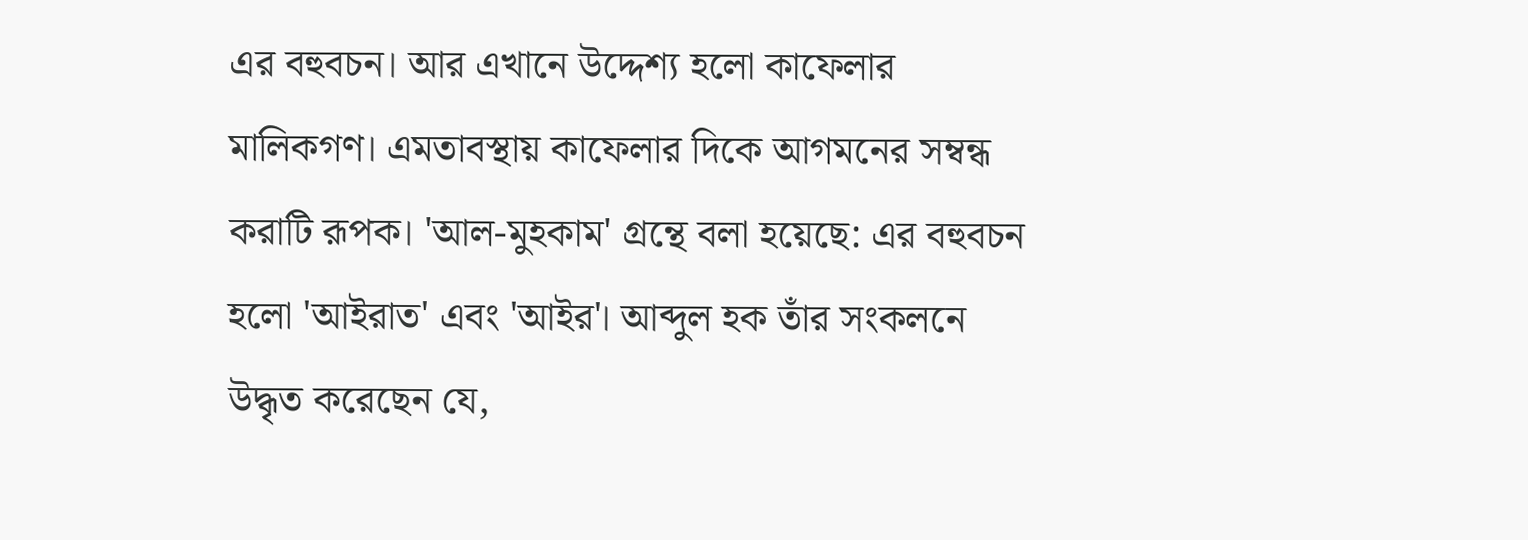এর বহুবচন। আর এখানে উদ্দেশ্য হলো কাফেলার মালিকগণ। এমতাবস্থায় কাফেলার দিকে আগমনের সম্বন্ধ করাটি রূপক। 'আল-মুহকাম' গ্রন্থে বলা হয়েছে: এর বহুবচন হলো 'আইরাত' এবং 'আইর'। আব্দুল হক তাঁর সংকলনে উদ্ধৃত করেছেন যে,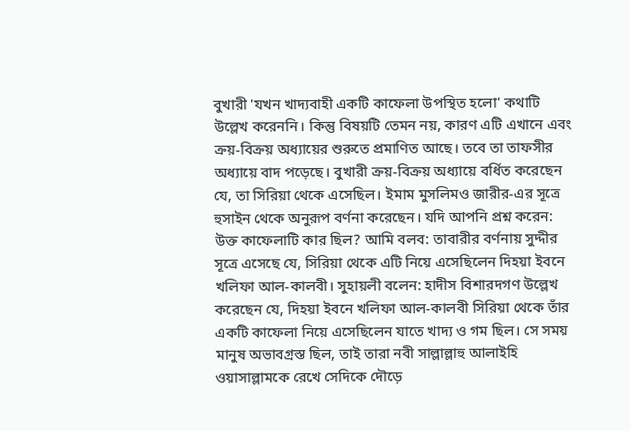বুখারী 'যখন খাদ্যবাহী একটি কাফেলা উপস্থিত হলো' কথাটি উল্লেখ করেননি। কিন্তু বিষয়টি তেমন নয়, কারণ এটি এখানে এবং ক্রয়-বিক্রয় অধ্যায়ের শুরুতে প্রমাণিত আছে। তবে তা তাফসীর অধ্যায়ে বাদ পড়েছে। বুখারী ক্রয়-বিক্রয় অধ্যায়ে বর্ধিত করেছেন যে, তা সিরিয়া থেকে এসেছিল। ইমাম মুসলিমও জারীর-এর সূত্রে হুসাইন থেকে অনুরূপ বর্ণনা করেছেন। যদি আপনি প্রশ্ন করেন: উক্ত কাফেলাটি কার ছিল? আমি বলব: তাবারীর বর্ণনায় সুদ্দীর সূত্রে এসেছে যে, সিরিয়া থেকে এটি নিয়ে এসেছিলেন দিহয়া ইবনে খলিফা আল-কালবী। সুহায়লী বলেন: হাদীস বিশারদগণ উল্লেখ করেছেন যে, দিহয়া ইবনে খলিফা আল-কালবী সিরিয়া থেকে তাঁর একটি কাফেলা নিয়ে এসেছিলেন যাতে খাদ্য ও গম ছিল। সে সময় মানুষ অভাবগ্রস্ত ছিল, তাই তারা নবী সাল্লাল্লাহু আলাইহি ওয়াসাল্লামকে রেখে সেদিকে দৌড়ে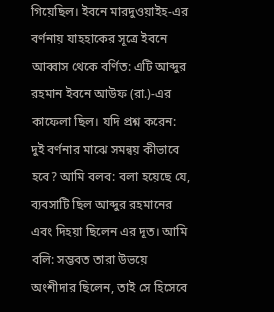গিয়েছিল। ইবনে মারদুওয়াইহ-এর বর্ণনায় যাহহাকের সূত্রে ইবনে আব্বাস থেকে বর্ণিত: এটি আব্দুর রহমান ইবনে আউফ (রা.)-এর কাফেলা ছিল। যদি প্রশ্ন করেন: দুই বর্ণনার মাঝে সমন্বয় কীভাবে হবে? আমি বলব: বলা হয়েছে যে, ব্যবসাটি ছিল আব্দুর রহমানের এবং দিহয়া ছিলেন এর দূত। আমি বলি: সম্ভবত তারা উভয়ে অংশীদার ছিলেন, তাই সে হিসেবে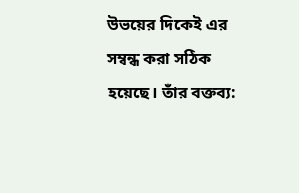উভয়ের দিকেই এর সম্বন্ধ করা সঠিক হয়েছে। তাঁর বক্তব্য: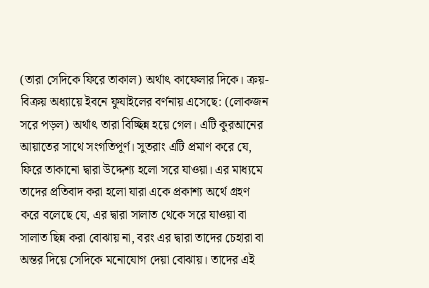(তারা সেদিকে ফিরে তাকাল) অর্থাৎ কাফেলার দিকে। ক্রয়-বিক্রয় অধ্যায়ে ইবনে ফুযাইলের বর্ণনায় এসেছে: (লোকজন সরে পড়ল) অর্থাৎ তারা বিচ্ছিন্ন হয়ে গেল। এটি কুরআনের আয়াতের সাথে সংগতিপূর্ণ। সুতরাং এটি প্রমাণ করে যে, ফিরে তাকানো দ্বারা উদ্দেশ্য হলো সরে যাওয়া। এর মাধ্যমে তাদের প্রতিবাদ করা হলো যারা একে প্রকাশ্য অর্থে গ্রহণ করে বলেছে যে, এর দ্বারা সালাত থেকে সরে যাওয়া বা সালাত ছিন্ন করা বোঝায় না, বরং এর দ্বারা তাদের চেহারা বা অন্তর দিয়ে সেদিকে মনোযোগ দেয়া বোঝায়। তাদের এই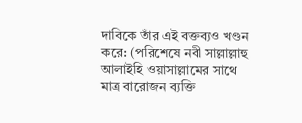দাবিকে তাঁর এই বক্তব্যও খণ্ডন করে: (পরিশেষে নবী সাল্লাল্লাহু আলাইহি ওয়াসাল্লামের সাথে মাত্র বারোজন ব্যক্তি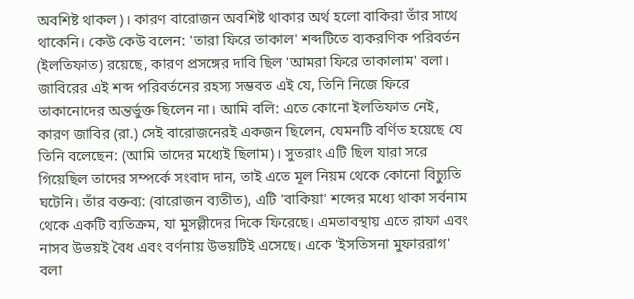অবশিষ্ট থাকল)। কারণ বারোজন অবশিষ্ট থাকার অর্থ হলো বাকিরা তাঁর সাথে থাকেনি। কেউ কেউ বলেন: 'তারা ফিরে তাকাল' শব্দটিতে ব্যকরণিক পরিবর্তন (ইলতিফাত) রয়েছে, কারণ প্রসঙ্গের দাবি ছিল 'আমরা ফিরে তাকালাম' বলা। জাবিরের এই শব্দ পরিবর্তনের রহস্য সম্ভবত এই যে, তিনি নিজে ফিরে তাকানোদের অন্তর্ভুক্ত ছিলেন না। আমি বলি: এতে কোনো ইলতিফাত নেই, কারণ জাবির (রা.) সেই বারোজনেরই একজন ছিলেন, যেমনটি বর্ণিত হয়েছে যে তিনি বলেছেন: (আমি তাদের মধ্যেই ছিলাম)। সুতরাং এটি ছিল যারা সরে গিয়েছিল তাদের সম্পর্কে সংবাদ দান, তাই এতে মূল নিয়ম থেকে কোনো বিচ্যুতি ঘটেনি। তাঁর বক্তব্য: (বারোজন ব্যতীত), এটি 'বাকিয়া' শব্দের মধ্যে থাকা সর্বনাম থেকে একটি ব্যতিক্রম, যা মুসল্লীদের দিকে ফিরেছে। এমতাবস্থায় এতে রাফা এবং নাসব উভয়ই বৈধ এবং বর্ণনায় উভয়টিই এসেছে। একে 'ইসতিসনা মুফাররাগ' বলা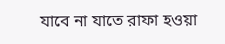যাবে না যাতে রাফা হওয়া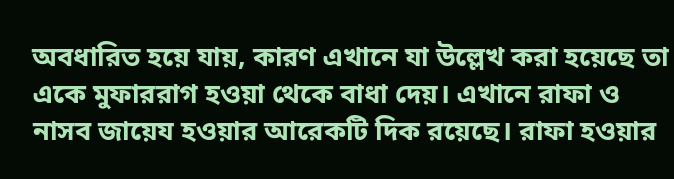অবধারিত হয়ে যায়, কারণ এখানে যা উল্লেখ করা হয়েছে তা একে মুফাররাগ হওয়া থেকে বাধা দেয়। এখানে রাফা ও নাসব জায়েয হওয়ার আরেকটি দিক রয়েছে। রাফা হওয়ার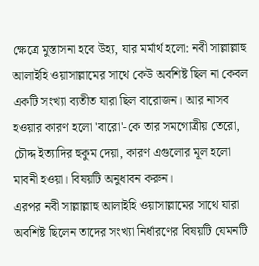ক্ষেত্রে মুস্তাসনা হবে উহ্য, যার মর্মার্থ হলো: নবী সাল্লাল্লাহু আলাইহি ওয়াসাল্লামের সাথে কেউ অবশিষ্ট ছিল না কেবল একটি সংখ্যা ব্যতীত যারা ছিল বারোজন। আর নাসব হওয়ার কারণ হলো 'বারো'-কে তার সমগোত্রীয় তেরো, চৌদ্দ ইত্যাদির হুকুম দেয়া, কারণ এগুলোর মূল হলো মাবনী হওয়া। বিষয়টি অনুধাবন করুন।
এরপর নবী সাল্লাল্লাহু আলাইহি ওয়াসাল্লামের সাথে যারা অবশিষ্ট ছিলেন তাদের সংখ্যা নির্ধারণের বিষয়টি যেমনটি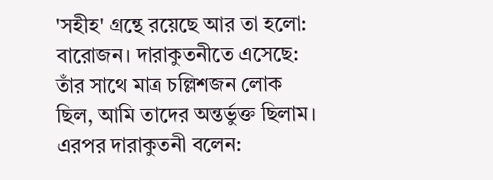'সহীহ' গ্রন্থে রয়েছে আর তা হলো: বারোজন। দারাকুতনীতে এসেছে: তাঁর সাথে মাত্র চল্লিশজন লোক ছিল, আমি তাদের অন্তর্ভুক্ত ছিলাম। এরপর দারাকুতনী বলেন: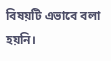বিষয়টি এভাবে বলা হয়নি।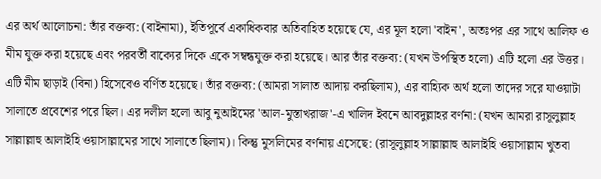এর অর্থ আলোচনা: তাঁর বক্তব্য: (বাইনামা), ইতিপূর্বে একাধিকবার অতিবাহিত হয়েছে যে, এর মূল হলো 'বাইন', অতঃপর এর সাথে আলিফ ও মীম যুক্ত করা হয়েছে এবং পরবর্তী বাক্যের দিকে একে সম্বন্ধযুক্ত করা হয়েছে। আর তাঁর বক্তব্য: (যখন উপস্থিত হলো) এটি হলো এর উত্তর। এটি মীম ছাড়াই (বিনা) হিসেবেও বর্ণিত হয়েছে। তাঁর বক্তব্য: (আমরা সালাত আদায় করছিলাম), এর বাহ্যিক অর্থ হলো তাদের সরে যাওয়াটা সালাতে প্রবেশের পরে ছিল। এর দলীল হলো আবু নুআইমের 'আল-মুস্তাখরাজ'-এ খালিদ ইবনে আবদুল্লাহর বর্ণনা: (যখন আমরা রাসূলুল্লাহ সাল্লাল্লাহু আলাইহি ওয়াসাল্লামের সাথে সালাতে ছিলাম)। কিন্তু মুসলিমের বর্ণনায় এসেছে: (রাসূলুল্লাহ সাল্লাল্লাহু আলাইহি ওয়াসাল্লাম খুতবা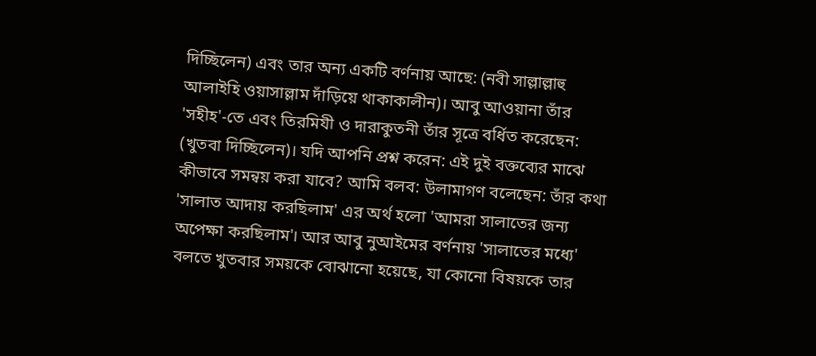দিচ্ছিলেন) এবং তার অন্য একটি বর্ণনায় আছে: (নবী সাল্লাল্লাহু আলাইহি ওয়াসাল্লাম দাঁড়িয়ে থাকাকালীন)। আবু আওয়ানা তাঁর 'সহীহ'-তে এবং তিরমিযী ও দারাকুতনী তাঁর সূত্রে বর্ধিত করেছেন: (খুতবা দিচ্ছিলেন)। যদি আপনি প্রশ্ন করেন: এই দুই বক্তব্যের মাঝে কীভাবে সমন্বয় করা যাবে? আমি বলব: উলামাগণ বলেছেন: তাঁর কথা 'সালাত আদায় করছিলাম' এর অর্থ হলো 'আমরা সালাতের জন্য অপেক্ষা করছিলাম'। আর আবু নুআইমের বর্ণনায় 'সালাতের মধ্যে' বলতে খুতবার সময়কে বোঝানো হয়েছে, যা কোনো বিষয়কে তার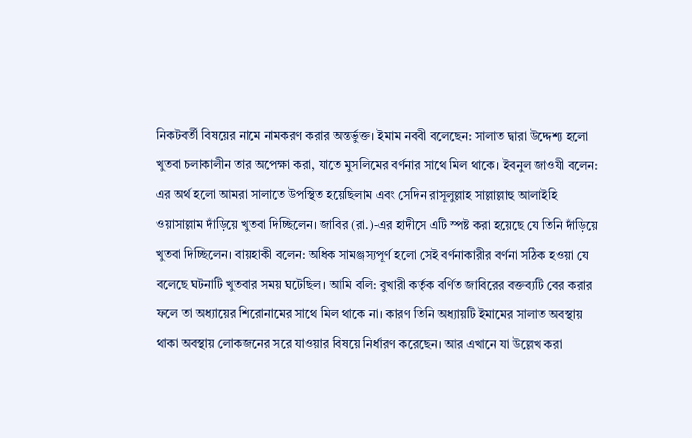নিকটবর্তী বিষয়ের নামে নামকরণ করার অন্তর্ভুক্ত। ইমাম নববী বলেছেন: সালাত দ্বারা উদ্দেশ্য হলো খুতবা চলাকালীন তার অপেক্ষা করা, যাতে মুসলিমের বর্ণনার সাথে মিল থাকে। ইবনুল জাওযী বলেন: এর অর্থ হলো আমরা সালাতে উপস্থিত হয়েছিলাম এবং সেদিন রাসূলুল্লাহ সাল্লাল্লাহু আলাইহি ওয়াসাল্লাম দাঁড়িয়ে খুতবা দিচ্ছিলেন। জাবির (রা.)-এর হাদীসে এটি স্পষ্ট করা হয়েছে যে তিনি দাঁড়িয়ে খুতবা দিচ্ছিলেন। বায়হাকী বলেন: অধিক সামঞ্জস্যপূর্ণ হলো সেই বর্ণনাকারীর বর্ণনা সঠিক হওয়া যে বলেছে ঘটনাটি খুতবার সময় ঘটেছিল। আমি বলি: বুখারী কর্তৃক বর্ণিত জাবিরের বক্তব্যটি বের করার ফলে তা অধ্যায়ের শিরোনামের সাথে মিল থাকে না। কারণ তিনি অধ্যায়টি ইমামের সালাত অবস্থায় থাকা অবস্থায় লোকজনের সরে যাওয়ার বিষয়ে নির্ধারণ করেছেন। আর এখানে যা উল্লেখ করা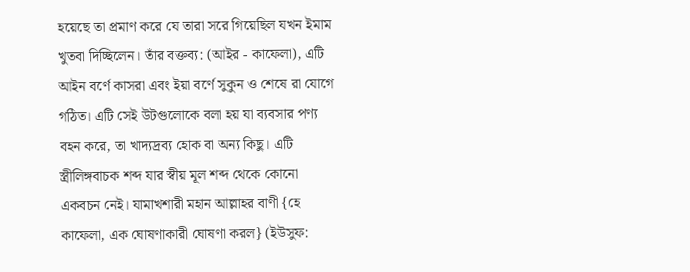হয়েছে তা প্রমাণ করে যে তারা সরে গিয়েছিল যখন ইমাম খুতবা দিচ্ছিলেন। তাঁর বক্তব্য: (আইর - কাফেলা), এটি আইন বর্ণে কাসরা এবং ইয়া বর্ণে সুকুন ও শেষে রা যোগে গঠিত। এটি সেই উটগুলোকে বলা হয় যা ব্যবসার পণ্য বহন করে, তা খাদ্যদ্রব্য হোক বা অন্য কিছু। এটি স্ত্রীলিঙ্গবাচক শব্দ যার স্বীয় মূল শব্দ থেকে কোনো একবচন নেই। যামাখশারী মহান আল্লাহর বাণী {হে কাফেলা, এক ঘোষণাকারী ঘোষণা করল} (ইউসুফ: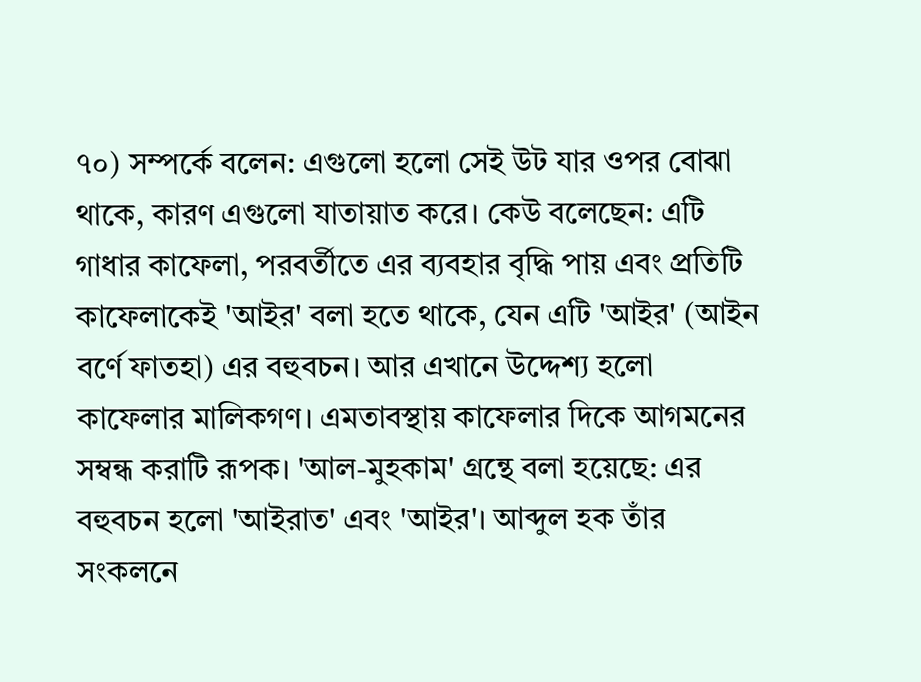৭০) সম্পর্কে বলেন: এগুলো হলো সেই উট যার ওপর বোঝা থাকে, কারণ এগুলো যাতায়াত করে। কেউ বলেছেন: এটি গাধার কাফেলা, পরবর্তীতে এর ব্যবহার বৃদ্ধি পায় এবং প্রতিটি কাফেলাকেই 'আইর' বলা হতে থাকে, যেন এটি 'আইর' (আইন বর্ণে ফাতহা) এর বহুবচন। আর এখানে উদ্দেশ্য হলো কাফেলার মালিকগণ। এমতাবস্থায় কাফেলার দিকে আগমনের সম্বন্ধ করাটি রূপক। 'আল-মুহকাম' গ্রন্থে বলা হয়েছে: এর বহুবচন হলো 'আইরাত' এবং 'আইর'। আব্দুল হক তাঁর সংকলনে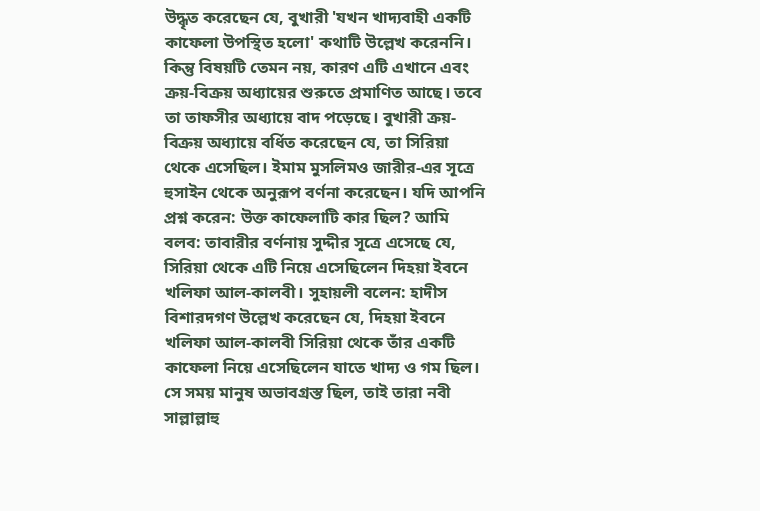উদ্ধৃত করেছেন যে, বুখারী 'যখন খাদ্যবাহী একটি কাফেলা উপস্থিত হলো' কথাটি উল্লেখ করেননি। কিন্তু বিষয়টি তেমন নয়, কারণ এটি এখানে এবং ক্রয়-বিক্রয় অধ্যায়ের শুরুতে প্রমাণিত আছে। তবে তা তাফসীর অধ্যায়ে বাদ পড়েছে। বুখারী ক্রয়-বিক্রয় অধ্যায়ে বর্ধিত করেছেন যে, তা সিরিয়া থেকে এসেছিল। ইমাম মুসলিমও জারীর-এর সূত্রে হুসাইন থেকে অনুরূপ বর্ণনা করেছেন। যদি আপনি প্রশ্ন করেন: উক্ত কাফেলাটি কার ছিল? আমি বলব: তাবারীর বর্ণনায় সুদ্দীর সূত্রে এসেছে যে, সিরিয়া থেকে এটি নিয়ে এসেছিলেন দিহয়া ইবনে খলিফা আল-কালবী। সুহায়লী বলেন: হাদীস বিশারদগণ উল্লেখ করেছেন যে, দিহয়া ইবনে খলিফা আল-কালবী সিরিয়া থেকে তাঁর একটি কাফেলা নিয়ে এসেছিলেন যাতে খাদ্য ও গম ছিল। সে সময় মানুষ অভাবগ্রস্ত ছিল, তাই তারা নবী সাল্লাল্লাহু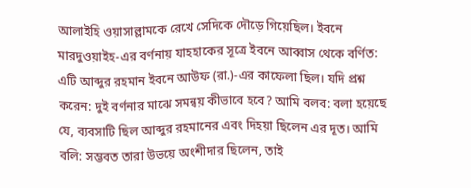আলাইহি ওয়াসাল্লামকে রেখে সেদিকে দৌড়ে গিয়েছিল। ইবনে মারদুওয়াইহ-এর বর্ণনায় যাহহাকের সূত্রে ইবনে আব্বাস থেকে বর্ণিত: এটি আব্দুর রহমান ইবনে আউফ (রা.)-এর কাফেলা ছিল। যদি প্রশ্ন করেন: দুই বর্ণনার মাঝে সমন্বয় কীভাবে হবে? আমি বলব: বলা হয়েছে যে, ব্যবসাটি ছিল আব্দুর রহমানের এবং দিহয়া ছিলেন এর দূত। আমি বলি: সম্ভবত তারা উভয়ে অংশীদার ছিলেন, তাই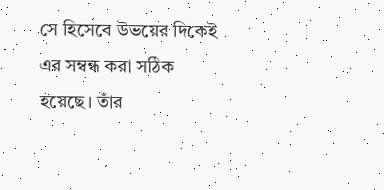সে হিসেবে উভয়ের দিকেই এর সম্বন্ধ করা সঠিক হয়েছে। তাঁর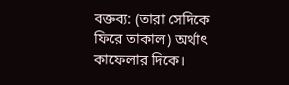বক্তব্য: (তারা সেদিকে ফিরে তাকাল) অর্থাৎ কাফেলার দিকে।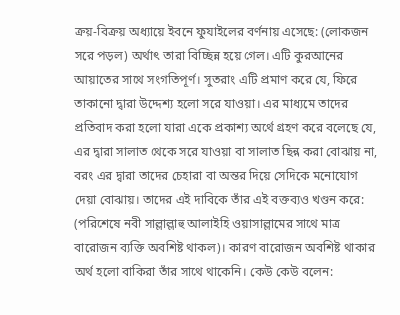ক্রয়-বিক্রয় অধ্যায়ে ইবনে ফুযাইলের বর্ণনায় এসেছে: (লোকজন সরে পড়ল) অর্থাৎ তারা বিচ্ছিন্ন হয়ে গেল। এটি কুরআনের আয়াতের সাথে সংগতিপূর্ণ। সুতরাং এটি প্রমাণ করে যে, ফিরে তাকানো দ্বারা উদ্দেশ্য হলো সরে যাওয়া। এর মাধ্যমে তাদের প্রতিবাদ করা হলো যারা একে প্রকাশ্য অর্থে গ্রহণ করে বলেছে যে, এর দ্বারা সালাত থেকে সরে যাওয়া বা সালাত ছিন্ন করা বোঝায় না, বরং এর দ্বারা তাদের চেহারা বা অন্তর দিয়ে সেদিকে মনোযোগ দেয়া বোঝায়। তাদের এই দাবিকে তাঁর এই বক্তব্যও খণ্ডন করে: (পরিশেষে নবী সাল্লাল্লাহু আলাইহি ওয়াসাল্লামের সাথে মাত্র বারোজন ব্যক্তি অবশিষ্ট থাকল)। কারণ বারোজন অবশিষ্ট থাকার অর্থ হলো বাকিরা তাঁর সাথে থাকেনি। কেউ কেউ বলেন: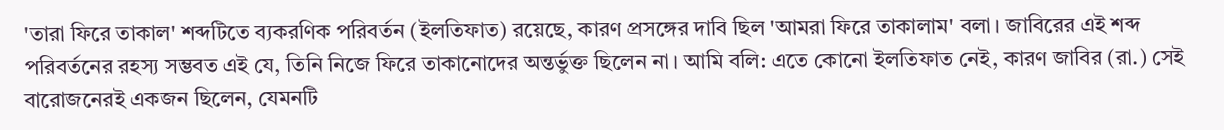'তারা ফিরে তাকাল' শব্দটিতে ব্যকরণিক পরিবর্তন (ইলতিফাত) রয়েছে, কারণ প্রসঙ্গের দাবি ছিল 'আমরা ফিরে তাকালাম' বলা। জাবিরের এই শব্দ পরিবর্তনের রহস্য সম্ভবত এই যে, তিনি নিজে ফিরে তাকানোদের অন্তর্ভুক্ত ছিলেন না। আমি বলি: এতে কোনো ইলতিফাত নেই, কারণ জাবির (রা.) সেই বারোজনেরই একজন ছিলেন, যেমনটি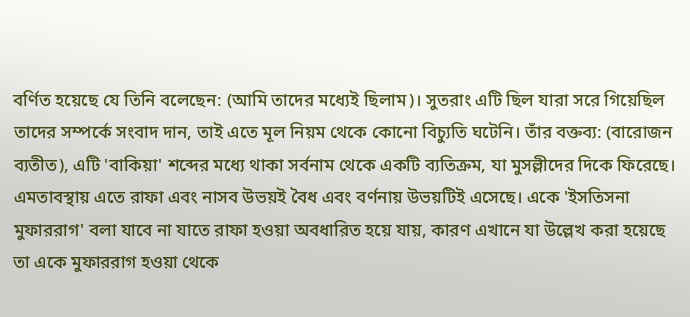বর্ণিত হয়েছে যে তিনি বলেছেন: (আমি তাদের মধ্যেই ছিলাম)। সুতরাং এটি ছিল যারা সরে গিয়েছিল তাদের সম্পর্কে সংবাদ দান, তাই এতে মূল নিয়ম থেকে কোনো বিচ্যুতি ঘটেনি। তাঁর বক্তব্য: (বারোজন ব্যতীত), এটি 'বাকিয়া' শব্দের মধ্যে থাকা সর্বনাম থেকে একটি ব্যতিক্রম, যা মুসল্লীদের দিকে ফিরেছে। এমতাবস্থায় এতে রাফা এবং নাসব উভয়ই বৈধ এবং বর্ণনায় উভয়টিই এসেছে। একে 'ইসতিসনা মুফাররাগ' বলা যাবে না যাতে রাফা হওয়া অবধারিত হয়ে যায়, কারণ এখানে যা উল্লেখ করা হয়েছে তা একে মুফাররাগ হওয়া থেকে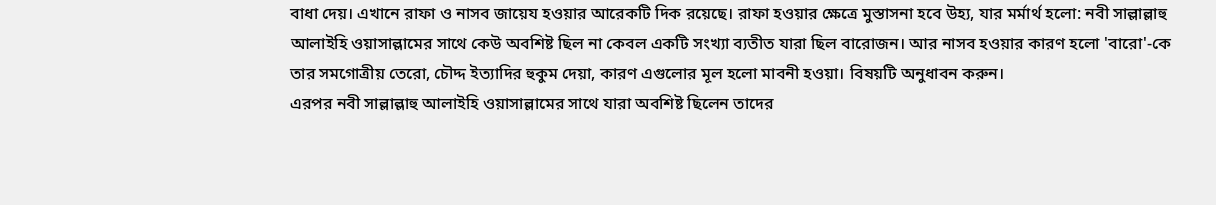বাধা দেয়। এখানে রাফা ও নাসব জায়েয হওয়ার আরেকটি দিক রয়েছে। রাফা হওয়ার ক্ষেত্রে মুস্তাসনা হবে উহ্য, যার মর্মার্থ হলো: নবী সাল্লাল্লাহু আলাইহি ওয়াসাল্লামের সাথে কেউ অবশিষ্ট ছিল না কেবল একটি সংখ্যা ব্যতীত যারা ছিল বারোজন। আর নাসব হওয়ার কারণ হলো 'বারো'-কে তার সমগোত্রীয় তেরো, চৌদ্দ ইত্যাদির হুকুম দেয়া, কারণ এগুলোর মূল হলো মাবনী হওয়া। বিষয়টি অনুধাবন করুন।
এরপর নবী সাল্লাল্লাহু আলাইহি ওয়াসাল্লামের সাথে যারা অবশিষ্ট ছিলেন তাদের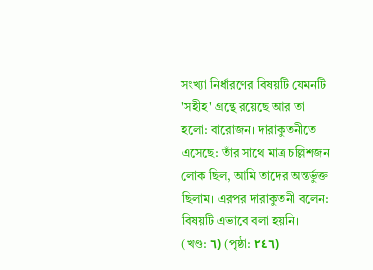সংখ্যা নির্ধারণের বিষয়টি যেমনটি 'সহীহ' গ্রন্থে রয়েছে আর তা হলো: বারোজন। দারাকুতনীতে এসেছে: তাঁর সাথে মাত্র চল্লিশজন লোক ছিল, আমি তাদের অন্তর্ভুক্ত ছিলাম। এরপর দারাকুতনী বলেন: বিষয়টি এভাবে বলা হয়নি।
(খণ্ড: ٦) (পৃষ্ঠা: ٢٤٦)